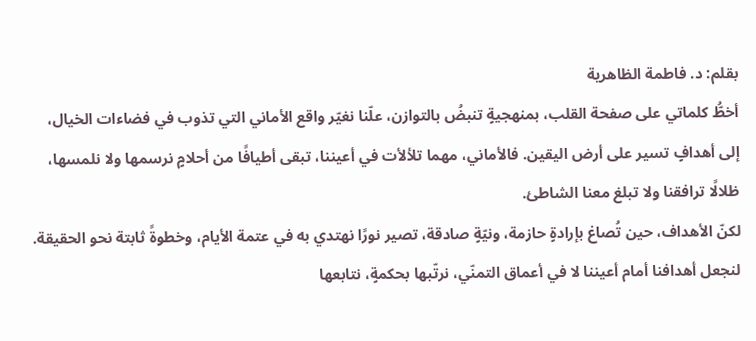بقلم: د. فاطمة الظاهرية
أخطُّ كلماتي على صفحة القلب، بمنهجيةٍ تنبضُ بالتوازن، علّنا نغيّر واقع الأماني التي تذوب في فضاءات الخيال، إلى أهدافٍ تسير على أرض اليقين. فالأماني، مهما تلألأت في أعيننا، تبقى أطيافًا من أحلامٍ نرسمها ولا نلمسها، ظلالًا ترافقنا ولا تبلغ معنا الشاطئ.
لكنّ الأهداف، حين تُصاغ بإرادةٍ حازمة، ونيّةٍ صادقة، تصير نورًا نهتدي به في عتمة الأيام، وخطوةً ثابتة نحو الحقيقة.
لنجعل أهدافنا أمام أعيننا لا في أعماق التمنّي، نرتّبها بحكمةٍ، نتابعها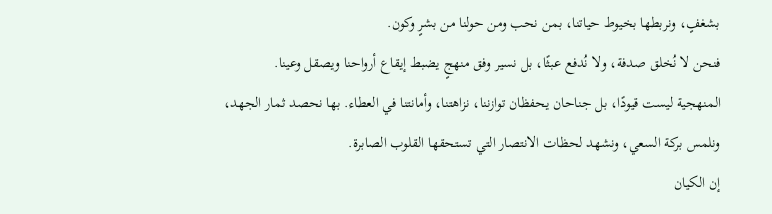بشغفٍ، ونربطها بخيوط حياتنا، بمن نحب ومن حولنا من بشرٍ وكون.
فنحن لا نُخلق صدفة، ولا نُدفع عبثًا، بل نسير وفق منهجٍ يضبط إيقاع أرواحنا ويصقل وعينا.
المنهجية ليست قيودًا، بل جناحان يحفظان توازننا، نزاهتنا، وأمانتنا في العطاء. بها نحصد ثمار الجهد، ونلمس بركة السعي، ونشهد لحظات الانتصار التي تستحقها القلوب الصابرة.
إن الكيان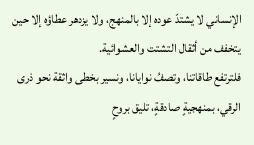الإنساني لا يشتدّ عوده إلا بالمنهج، ولا يزدهر عطاؤه إلا حين يتخفف من أثقال التشتت والعشوائية.
فلترتفع طاقاتنا، وتصفُ نوايانا، ونسير بخطى واثقة نحو ذرى الرقي، بمنهجيةٍ صادقةٍ، تليق بروحٍ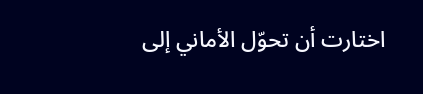اختارت أن تحوّل الأماني إلى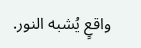واقعٍ يُشبه النور.